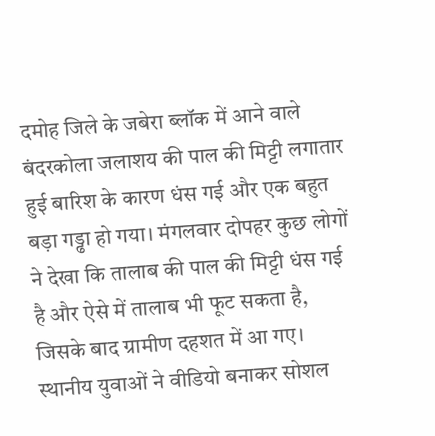दमोह जिले के जबेरा ब्लॉक में आने वाले बंदरकोला जलाशय की पाल की मिट्टी लगातार हुई बारिश के कारण धंस गई और एक बहुत बड़ा गड्ढा हो गया। मंगलवार दोपहर कुछ लोगों ने देखा कि तालाब की पाल की मिट्टी धंस गई है और ऐसे में तालाब भी फूट सकता है, जिसके बाद ग्रामीण दहशत में आ गए।
स्थानीय युवाओं ने वीडियो बनाकर सोशल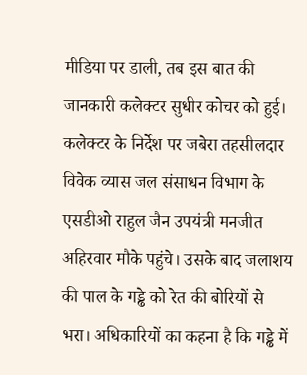मीडिया पर डाली, तब इस बात की जानकारी कलेक्टर सुधीर कोचर को हुई। कलेक्टर के निर्देश पर जबेरा तहसीलदार विवेक व्यास जल संसाधन विभाग के एसडीओ राहुल जैन उपयंत्री मनजीत अहिरवार मौके पहुंचे। उसके बाद जलाशय की पाल के गड्ढे को रेत की बोरियों से भरा। अधिकारियों का कहना है कि गड्ढे में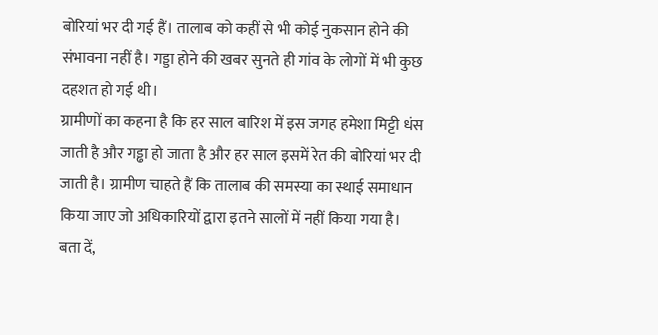बोरियां भर दी गई हैं। तालाब को कहीं से भी कोई नुकसान होने की संभावना नहीं है। गड्डा होने की खबर सुनते ही गांव के लोगों में भी कुछ दहशत हो गई थी।
ग्रामीणों का कहना है कि हर साल बारिश में इस जगह हमेशा मिट्टी धंस जाती है और गड्ढा हो जाता है और हर साल इसमें रेत की बोरियां भर दी जाती है। ग्रामीण चाहते हैं कि तालाब की समस्या का स्थाई समाधान किया जाए जो अधिकारियों द्वारा इतने सालों में नहीं किया गया है।
बता दें,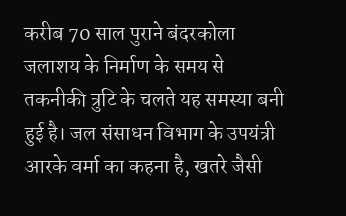करीब 70 साल पुराने बंदरकोला जलाशय के निर्माण के समय से तकनीकी त्रुटि के चलते यह समस्या बनी हुई है। जल संसाधन विभाग के उपयंत्री आरके वर्मा का कहना है, खतरे जैसी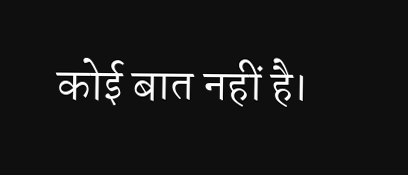कोई बात नहीं है।